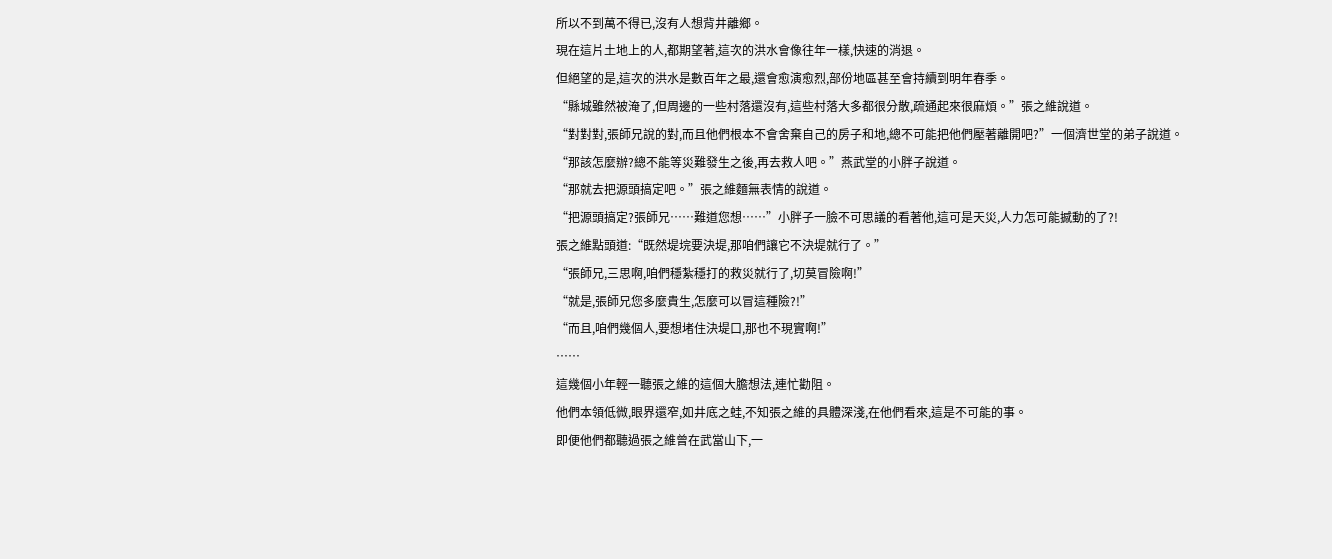所以不到萬不得已,沒有人想背井離鄉。
現在這片土地上的人,都期望著,這次的洪水會像往年一樣,快速的消退。
但絕望的是,這次的洪水是數百年之最,還會愈演愈烈,部份地區甚至會持續到明年春季。
“縣城雖然被淹了,但周邊的一些村落還沒有,這些村落大多都很分散,疏通起來很麻煩。”張之維說道。
“對對對,張師兄說的對,而且他們根本不會舍棄自己的房子和地,總不可能把他們壓著離開吧?”一個濟世堂的弟子說道。
“那該怎麼辦?總不能等災難發生之後,再去救人吧。”燕武堂的小胖子說道。
“那就去把源頭搞定吧。”張之維麵無表情的說道。
“把源頭搞定?張師兄……難道您想……”小胖子一臉不可思議的看著他,這可是天災,人力怎可能撼動的了?!
張之維點頭道:“既然堤垸要決堤,那咱們讓它不決堤就行了。”
“張師兄,三思啊,咱們穩紮穩打的救災就行了,切莫冒險啊!”
“就是,張師兄您多麼貴生,怎麼可以冒這種險?!”
“而且,咱們幾個人,要想堵住決堤口,那也不現實啊!”
……
這幾個小年輕一聽張之維的這個大膽想法,連忙勸阻。
他們本領低微,眼界還窄,如井底之蛙,不知張之維的具體深淺,在他們看來,這是不可能的事。
即便他們都聽過張之維曾在武當山下,一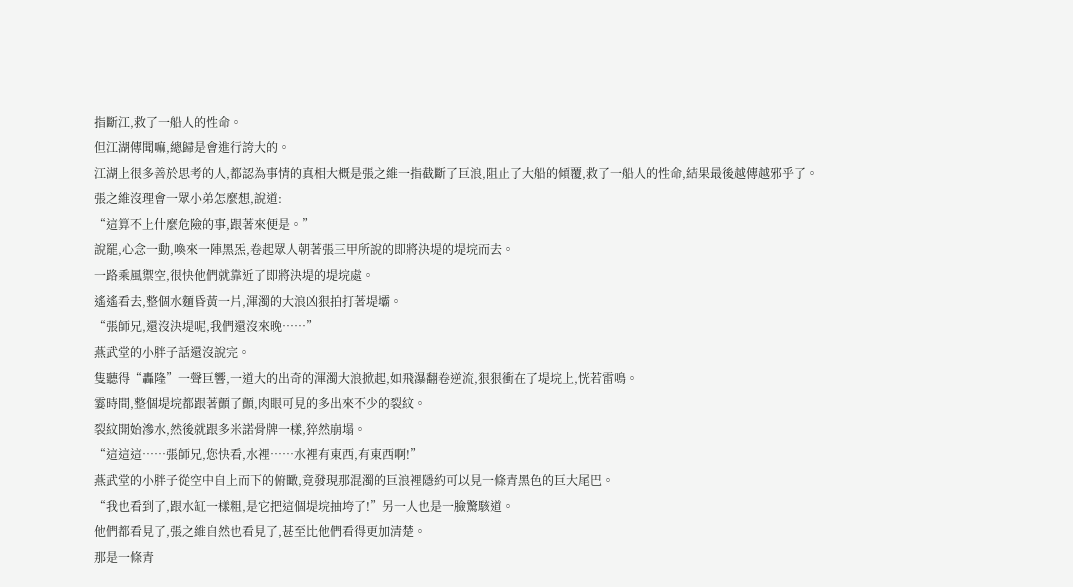指斷江,救了一船人的性命。
但江湖傳聞嘛,總歸是會進行誇大的。
江湖上很多善於思考的人,都認為事情的真相大概是張之維一指截斷了巨浪,阻止了大船的傾覆,救了一船人的性命,結果最後越傳越邪乎了。
張之維沒理會一眾小弟怎麼想,說道:
“這算不上什麼危險的事,跟著來便是。”
說罷,心念一動,喚來一陣黑炁,卷起眾人朝著張三甲所說的即將決堤的堤垸而去。
一路乘風禦空,很快他們就靠近了即將決堤的堤垸處。
遙遙看去,整個水麵昏黃一片,渾濁的大浪凶狠拍打著堤壩。
“張師兄,還沒決堤呢,我們還沒來晚……”
燕武堂的小胖子話還沒說完。
隻聽得“轟隆”一聲巨響,一道大的出奇的渾濁大浪掀起,如飛瀑翻卷逆流,狠狠衝在了堤垸上,恍若雷鳴。
霎時間,整個堤垸都跟著顫了顫,肉眼可見的多出來不少的裂紋。
裂紋開始滲水,然後就跟多米諾骨牌一樣,猝然崩塌。
“這這這……張師兄,您快看,水裡……水裡有東西,有東西啊!”
燕武堂的小胖子從空中自上而下的俯瞰,竟發現那混濁的巨浪裡隱約可以見一條青黑色的巨大尾巴。
“我也看到了,跟水缸一樣粗,是它把這個堤垸抽垮了!”另一人也是一臉驚駭道。
他們都看見了,張之維自然也看見了,甚至比他們看得更加清楚。
那是一條青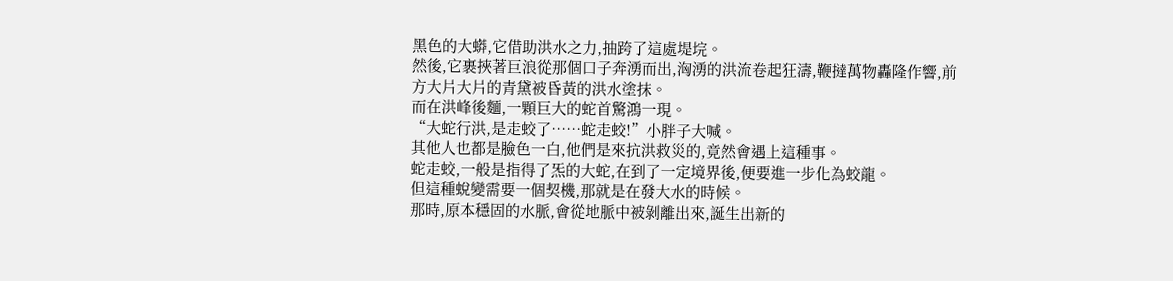黑色的大蟒,它借助洪水之力,抽跨了這處堤垸。
然後,它裹挾著巨浪從那個口子奔湧而出,洶湧的洪流卷起狂濤,鞭撻萬物轟隆作響,前方大片大片的青黛被昏黃的洪水塗抹。
而在洪峰後麵,一顆巨大的蛇首驚鴻一現。
“大蛇行洪,是走蛟了……蛇走蛟!”小胖子大喊。
其他人也都是臉色一白,他們是來抗洪救災的,竟然會遇上這種事。
蛇走蛟,一般是指得了炁的大蛇,在到了一定境界後,便要進一步化為蛟龍。
但這種蛻變需要一個契機,那就是在發大水的時候。
那時,原本穩固的水脈,會從地脈中被剝離出來,誕生出新的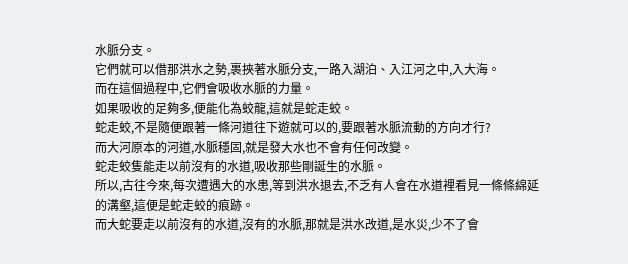水脈分支。
它們就可以借那洪水之勢,裹挾著水脈分支,一路入湖泊、入江河之中,入大海。
而在這個過程中,它們會吸收水脈的力量。
如果吸收的足夠多,便能化為蛟龍,這就是蛇走蛟。
蛇走蛟,不是隨便跟著一條河道往下遊就可以的,要跟著水脈流動的方向才行?
而大河原本的河道,水脈穩固,就是發大水也不會有任何改變。
蛇走蛟隻能走以前沒有的水道,吸收那些剛誕生的水脈。
所以,古往今來,每次遭遇大的水患,等到洪水退去,不乏有人會在水道裡看見一條條綿延的溝壑,這便是蛇走蛟的痕跡。
而大蛇要走以前沒有的水道,沒有的水脈,那就是洪水改道,是水災,少不了會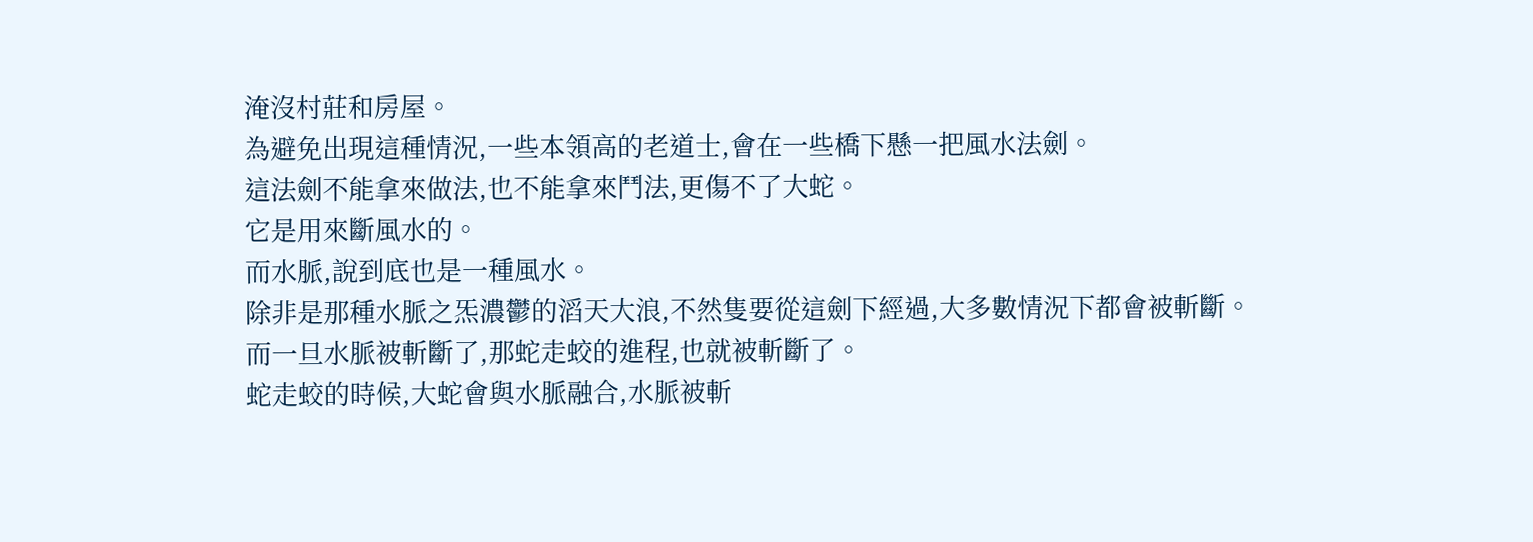淹沒村莊和房屋。
為避免出現這種情況,一些本領高的老道士,會在一些橋下懸一把風水法劍。
這法劍不能拿來做法,也不能拿來鬥法,更傷不了大蛇。
它是用來斷風水的。
而水脈,說到底也是一種風水。
除非是那種水脈之炁濃鬱的滔天大浪,不然隻要從這劍下經過,大多數情況下都會被斬斷。
而一旦水脈被斬斷了,那蛇走蛟的進程,也就被斬斷了。
蛇走蛟的時候,大蛇會與水脈融合,水脈被斬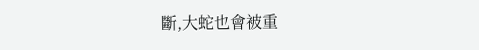斷,大蛇也會被重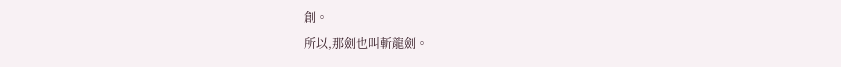創。
所以,那劍也叫斬龍劍。